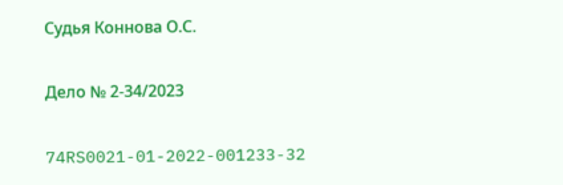Судья Коннова О.С.

Дело № 2-34/2023

74RS0021-01-2022-001233-32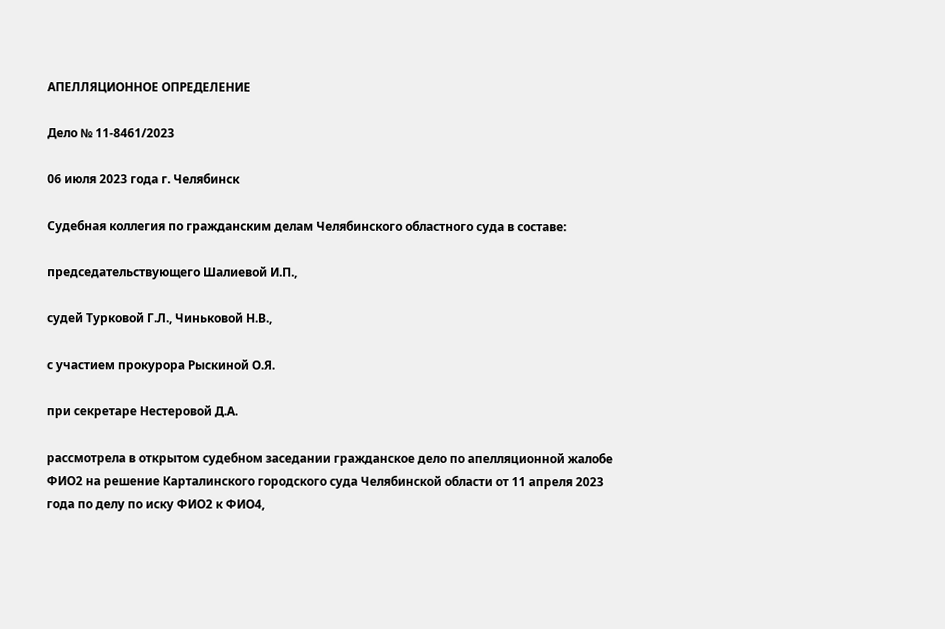АПЕЛЛЯЦИОННОЕ ОПРЕДЕЛЕНИЕ

Дело № 11-8461/2023

06 июля 2023 года г. Челябинск

Судебная коллегия по гражданским делам Челябинского областного суда в составе:

председательствующего Шалиевой И.П.,

судей Турковой Г.Л., Чиньковой Н.В.,

с участием прокурора Рыскиной О.Я.

при секретаре Нестеровой Д.А.

рассмотрела в открытом судебном заседании гражданское дело по апелляционной жалобе ФИО2 на решение Карталинского городского суда Челябинской области от 11 апреля 2023 года по делу по иску ФИО2 к ФИО4,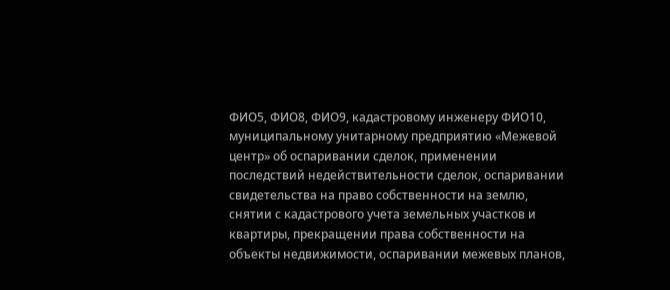ФИО5, ФИО8, ФИО9, кадастровому инженеру ФИО10, муниципальному унитарному предприятию «Межевой центр» об оспаривании сделок, применении последствий недействительности сделок, оспаривании свидетельства на право собственности на землю, снятии с кадастрового учета земельных участков и квартиры, прекращении права собственности на объекты недвижимости, оспаривании межевых планов,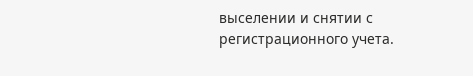выселении и снятии с регистрационного учета.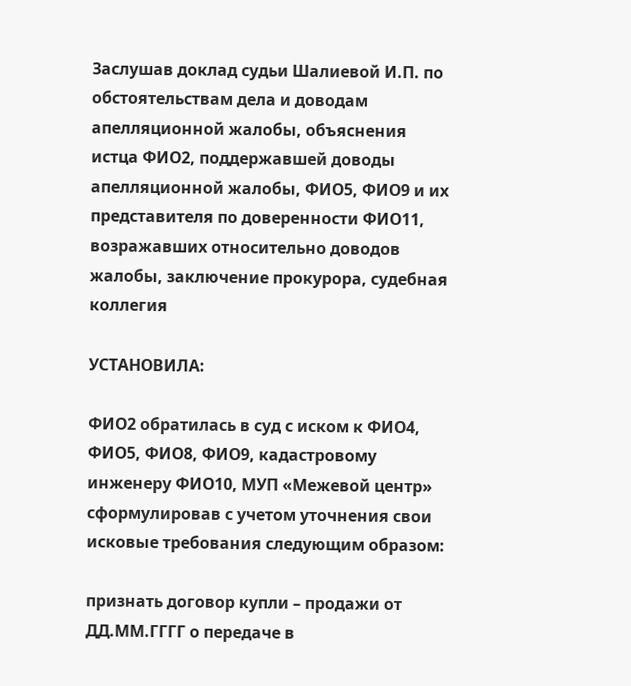Заслушав доклад судьи Шалиевой И.П. по обстоятельствам дела и доводам апелляционной жалобы, объяснения истца ФИО2, поддержавшей доводы апелляционной жалобы, ФИО5, ФИО9 и их представителя по доверенности ФИО11, возражавших относительно доводов жалобы, заключение прокурора, судебная коллегия

УСТАНОВИЛА:

ФИО2 обратилась в суд с иском к ФИО4, ФИО5, ФИО8, ФИО9, кадастровому инженеру ФИО10, МУП «Межевой центр» сформулировав с учетом уточнения свои исковые требования следующим образом:

признать договор купли – продажи от ДД.ММ.ГГГГ о передаче в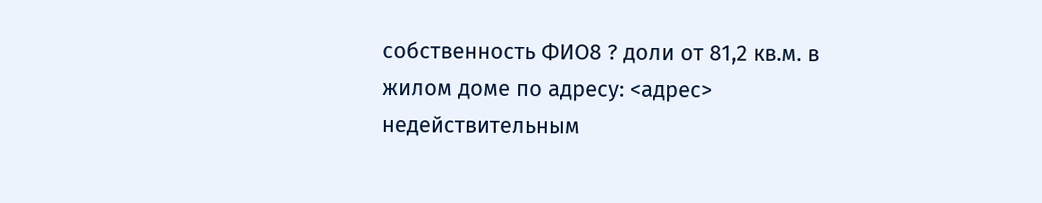собственность ФИО8 ? доли от 81,2 кв.м. в жилом доме по адресу: <адрес> недействительным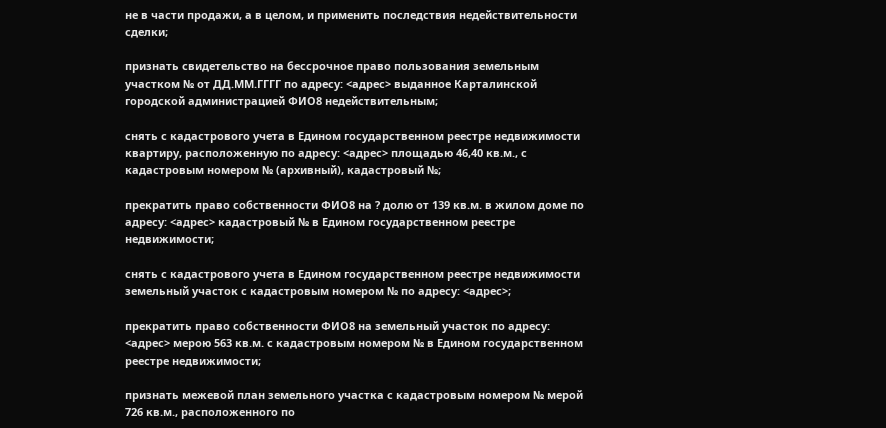не в части продажи, а в целом, и применить последствия недействительности сделки;

признать свидетельство на бессрочное право пользования земельным участком № от ДД.ММ.ГГГГ по адресу: <адрес> выданное Карталинской городской администрацией ФИО8 недействительным;

снять с кадастрового учета в Едином государственном реестре недвижимости квартиру, расположенную по адресу: <адрес> площадью 46,40 кв.м., с кадастровым номером № (архивный), кадастровый №;

прекратить право собственности ФИО8 на ? долю от 139 кв.м. в жилом доме по адресу: <адрес> кадастровый № в Едином государственном реестре недвижимости;

снять с кадастрового учета в Едином государственном реестре недвижимости земельный участок с кадастровым номером № по адресу: <адрес>;

прекратить право собственности ФИО8 на земельный участок по адресу: <адрес> мерою 563 кв.м. с кадастровым номером № в Едином государственном реестре недвижимости;

признать межевой план земельного участка с кадастровым номером № мерой 726 кв.м., расположенного по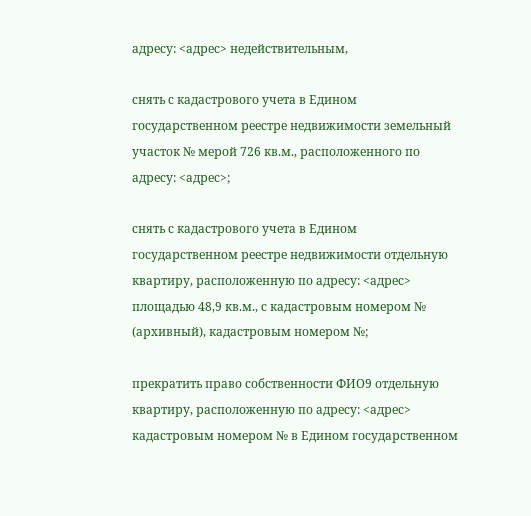адресу: <адрес> недействительным,

снять с кадастрового учета в Едином государственном реестре недвижимости земельный участок № мерой 726 кв.м., расположенного по адресу: <адрес>;

снять с кадастрового учета в Едином государственном реестре недвижимости отдельную квартиру, расположенную по адресу: <адрес> площадью 48,9 кв.м., с кадастровым номером № (архивный), кадастровым номером №;

прекратить право собственности ФИО9 отдельную квартиру, расположенную по адресу: <адрес> кадастровым номером № в Едином государственном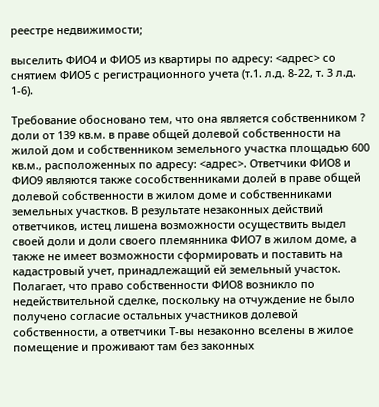реестре недвижимости;

выселить ФИО4 и ФИО5 из квартиры по адресу: <адрес> со снятием ФИО5 с регистрационного учета (т.1. л.д. 8-22, т. 3 л.д. 1-6).

Требование обосновано тем, что она является собственником ? доли от 139 кв.м. в праве общей долевой собственности на жилой дом и собственником земельного участка площадью 600 кв.м., расположенных по адресу: <адрес>. Ответчики ФИО8 и ФИО9 являются также сособственниками долей в праве общей долевой собственности в жилом доме и собственниками земельных участков. В результате незаконных действий ответчиков, истец лишена возможности осуществить выдел своей доли и доли своего племянника ФИО7 в жилом доме, а также не имеет возможности сформировать и поставить на кадастровый учет, принадлежащий ей земельный участок. Полагает, что право собственности ФИО8 возникло по недействительной сделке, поскольку на отчуждение не было получено согласие остальных участников долевой собственности, а ответчики Т-вы незаконно вселены в жилое помещение и проживают там без законных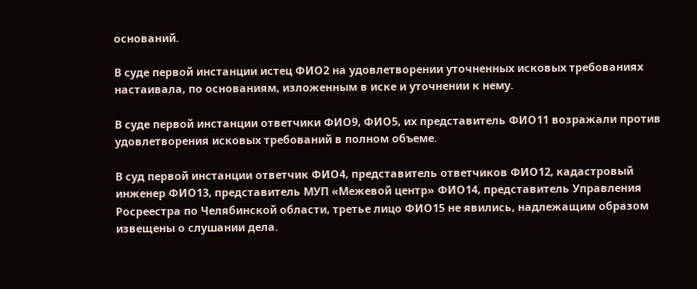оснований.

В суде первой инстанции истец ФИО2 на удовлетворении уточненных исковых требованиях настаивала, по основаниям, изложенным в иске и уточнении к нему.

В суде первой инстанции ответчики ФИО9, ФИО5, их представитель ФИО11 возражали против удовлетворения исковых требований в полном объеме.

В суд первой инстанции ответчик ФИО4, представитель ответчиков ФИО12, кадастровый инженер ФИО13, представитель МУП «Межевой центр» ФИО14, представитель Управления Росреестра по Челябинской области, третье лицо ФИО15 не явились, надлежащим образом извещены о слушании дела.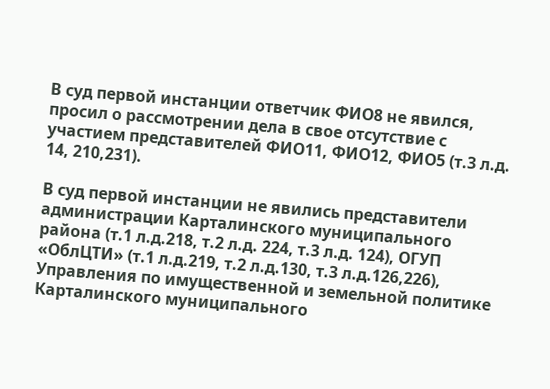В суд первой инстанции ответчик ФИО8 не явился, просил о рассмотрении дела в свое отсутствие с участием представителей ФИО11, ФИО12, ФИО5 (т.3 л.д. 14, 210,231).

В суд первой инстанции не явились представители администрации Карталинского муниципального района (т.1 л.д.218, т.2 л.д. 224, т.3 л.д. 124), ОГУП «ОблЦТИ» (т.1 л.д.219, т.2 л.д.130, т.3 л.д.126,226), Управления по имущественной и земельной политике Карталинского муниципального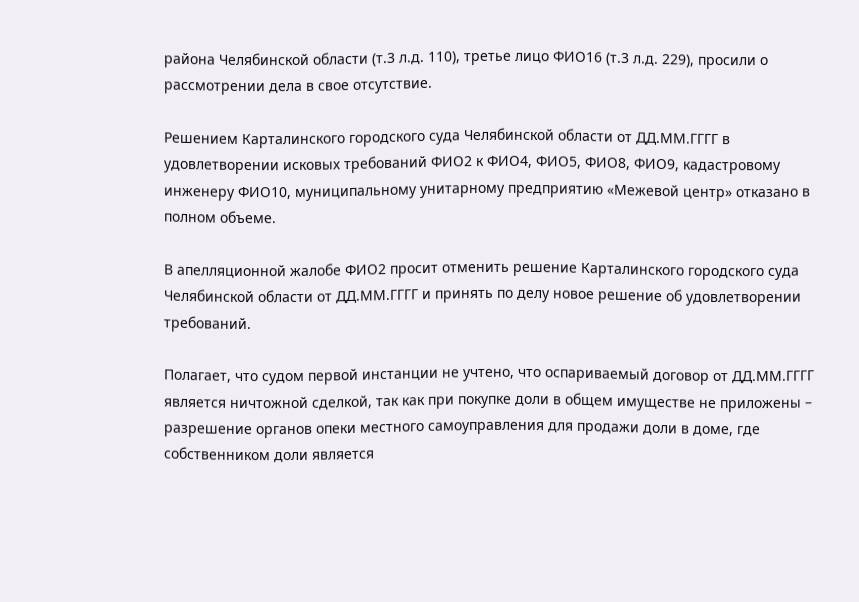района Челябинской области (т.3 л.д. 110), третье лицо ФИО16 (т.3 л.д. 229), просили о рассмотрении дела в свое отсутствие.

Решением Карталинского городского суда Челябинской области от ДД.ММ.ГГГГ в удовлетворении исковых требований ФИО2 к ФИО4, ФИО5, ФИО8, ФИО9, кадастровому инженеру ФИО10, муниципальному унитарному предприятию «Межевой центр» отказано в полном объеме.

В апелляционной жалобе ФИО2 просит отменить решение Карталинского городского суда Челябинской области от ДД.ММ.ГГГГ и принять по делу новое решение об удовлетворении требований.

Полагает, что судом первой инстанции не учтено, что оспариваемый договор от ДД.ММ.ГГГГ является ничтожной сделкой, так как при покупке доли в общем имуществе не приложены – разрешение органов опеки местного самоуправления для продажи доли в доме, где собственником доли является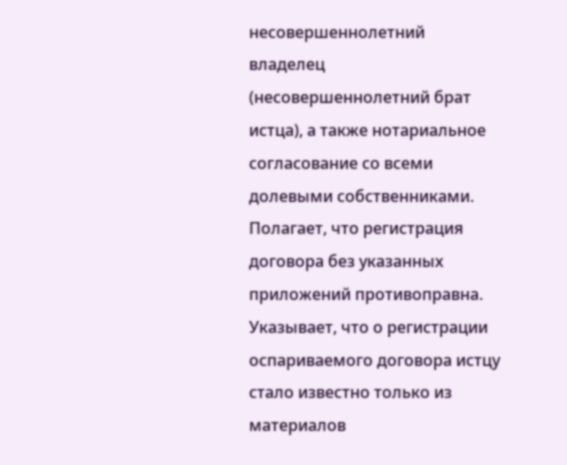несовершеннолетний владелец (несовершеннолетний брат истца), а также нотариальное согласование со всеми долевыми собственниками. Полагает, что регистрация договора без указанных приложений противоправна. Указывает, что о регистрации оспариваемого договора истцу стало известно только из материалов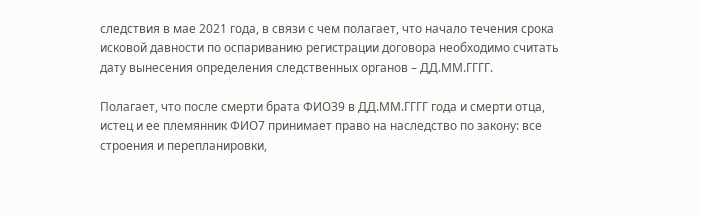следствия в мае 2021 года, в связи с чем полагает, что начало течения срока исковой давности по оспариванию регистрации договора необходимо считать дату вынесения определения следственных органов – ДД.ММ.ГГГГ.

Полагает, что после смерти брата ФИО39 в ДД.ММ.ГГГГ года и смерти отца, истец и ее племянник ФИО7 принимает право на наследство по закону: все строения и перепланировки,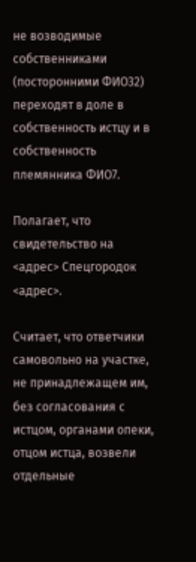не возводимые собственниками (посторонними ФИО32) переходят в доле в собственность истцу и в собственность племянника ФИО7.

Полагает, что свидетельство на <адрес> Спецгородок <адрес>.

Считает, что ответчики самовольно на участке, не принадлежащем им, без согласования с истцом, органами опеки, отцом истца, возвели отдельные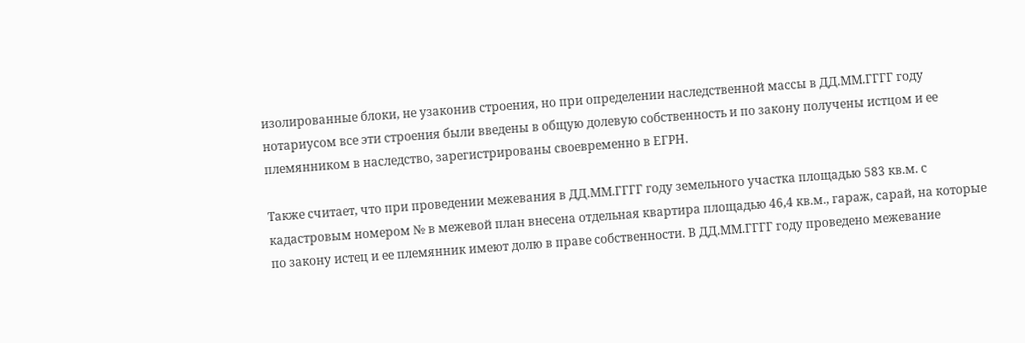изолированные блоки, не узаконив строения, но при определении наследственной массы в ДД.ММ.ГГГГ году нотариусом все эти строения были введены в общую долевую собственность и по закону получены истцом и ее племянником в наследство, зарегистрированы своевременно в ЕГРН.

Также считает, что при проведении межевания в ДД.ММ.ГГГГ году земельного участка площадью 583 кв.м. с кадастровым номером № в межевой план внесена отдельная квартира площадью 46,4 кв.м., гараж, сарай, на которые по закону истец и ее племянник имеют долю в праве собственности. В ДД.ММ.ГГГГ году проведено межевание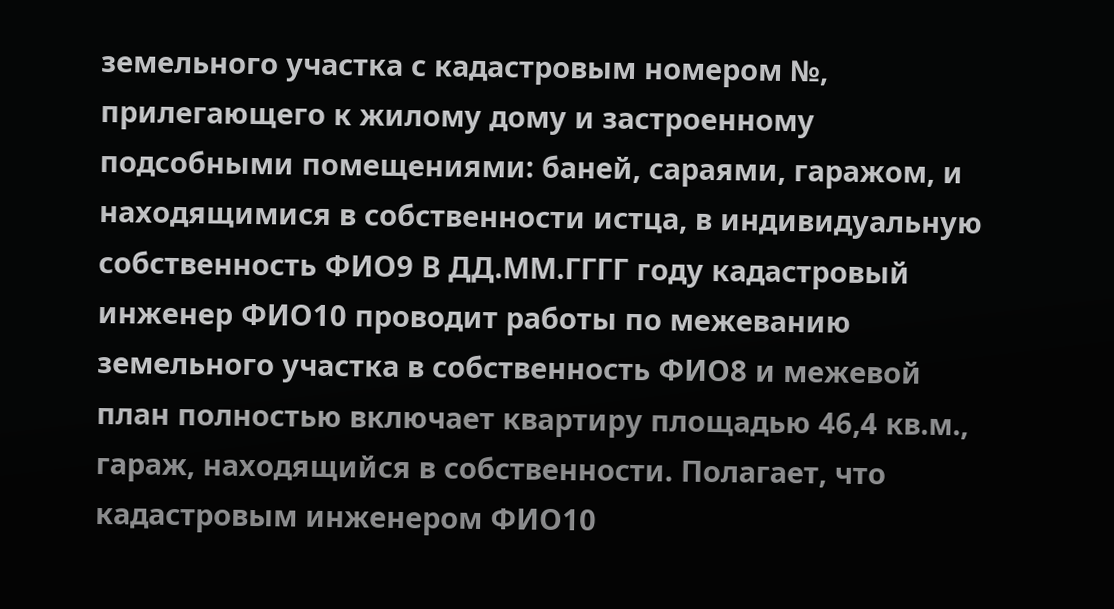земельного участка с кадастровым номером №, прилегающего к жилому дому и застроенному подсобными помещениями: баней, сараями, гаражом, и находящимися в собственности истца, в индивидуальную собственность ФИО9 В ДД.ММ.ГГГГ году кадастровый инженер ФИО10 проводит работы по межеванию земельного участка в собственность ФИО8 и межевой план полностью включает квартиру площадью 46,4 кв.м., гараж, находящийся в собственности. Полагает, что кадастровым инженером ФИО10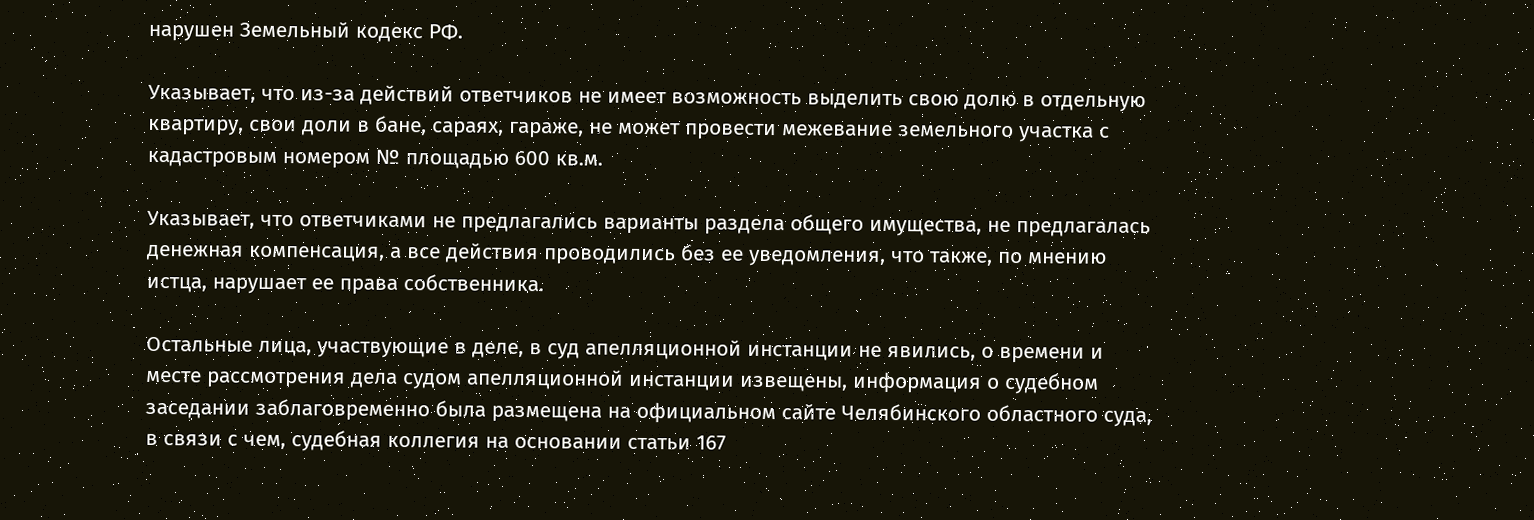нарушен Земельный кодекс РФ.

Указывает, что из-за действий ответчиков не имеет возможность выделить свою долю в отдельную квартиру, свои доли в бане, сараях, гараже, не может провести межевание земельного участка с кадастровым номером № площадью 600 кв.м.

Указывает, что ответчиками не предлагались варианты раздела общего имущества, не предлагалась денежная компенсация, а все действия проводились без ее уведомления, что также, по мнению истца, нарушает ее права собственника.

Остальные лица, участвующие в деле, в суд апелляционной инстанции не явились, о времени и месте рассмотрения дела судом апелляционной инстанции извещены, информация о судебном заседании заблаговременно была размещена на официальном сайте Челябинского областного суда, в связи с чем, судебная коллегия на основании статьи 167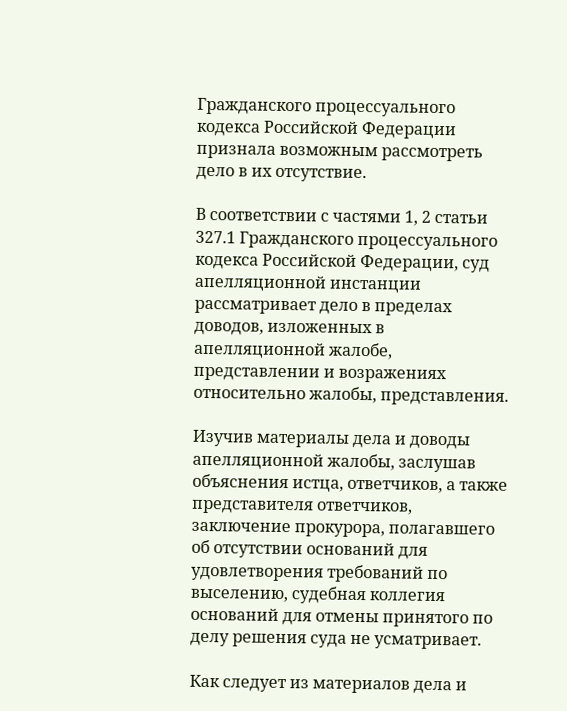Гражданского процессуального кодекса Российской Федерации признала возможным рассмотреть дело в их отсутствие.

В соответствии с частями 1, 2 статьи 327.1 Гражданского процессуального кодекса Российской Федерации, суд апелляционной инстанции рассматривает дело в пределах доводов, изложенных в апелляционной жалобе, представлении и возражениях относительно жалобы, представления.

Изучив материалы дела и доводы апелляционной жалобы, заслушав объяснения истца, ответчиков, а также представителя ответчиков, заключение прокурора, полагавшего об отсутствии оснований для удовлетворения требований по выселению, судебная коллегия оснований для отмены принятого по делу решения суда не усматривает.

Как следует из материалов дела и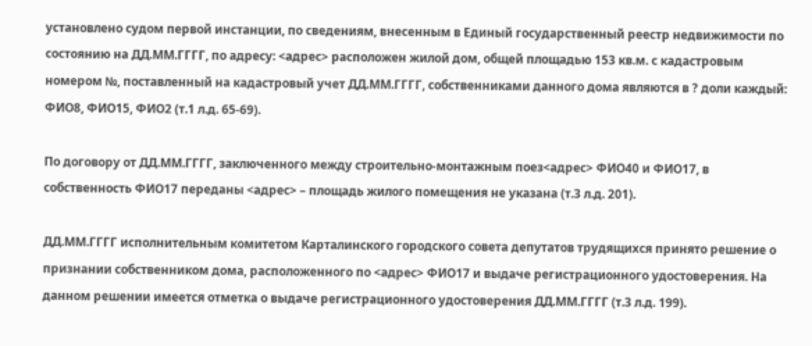установлено судом первой инстанции, по сведениям, внесенным в Единый государственный реестр недвижимости по состоянию на ДД.ММ.ГГГГ, по адресу: <адрес> расположен жилой дом, общей площадью 153 кв.м. с кадастровым номером №, поставленный на кадастровый учет ДД.ММ.ГГГГ, собственниками данного дома являются в ? доли каждый: ФИО8, ФИО15, ФИО2 (т.1 л.д. 65-69).

По договору от ДД.ММ.ГГГГ, заключенного между строительно-монтажным поез<адрес> ФИО40 и ФИО17, в собственность ФИО17 переданы <адрес> – площадь жилого помещения не указана (т.3 л.д. 201).

ДД.ММ.ГГГГ исполнительным комитетом Карталинского городского совета депутатов трудящихся принято решение о признании собственником дома, расположенного по <адрес> ФИО17 и выдаче регистрационного удостоверения. На данном решении имеется отметка о выдаче регистрационного удостоверения ДД.ММ.ГГГГ (т.3 л.д. 199).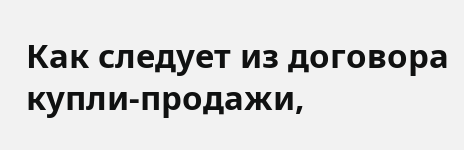Как следует из договора купли-продажи,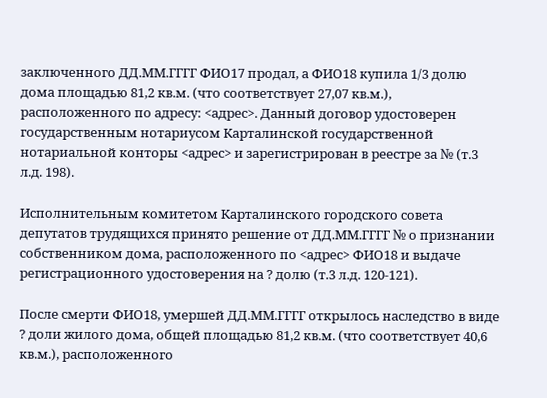заключенного ДД.ММ.ГГГГ ФИО17 продал, а ФИО18 купила 1/3 долю дома площадью 81,2 кв.м. (что соответствует 27,07 кв.м.), расположенного по адресу: <адрес>. Данный договор удостоверен государственным нотариусом Карталинской государственной нотариальной конторы <адрес> и зарегистрирован в реестре за № (т.3 л.д. 198).

Исполнительным комитетом Карталинского городского совета депутатов трудящихся принято решение от ДД.ММ.ГГГГ № о признании собственником дома, расположенного по <адрес> ФИО18 и выдаче регистрационного удостоверения на ? долю (т.3 л.д. 120-121).

После смерти ФИО18, умершей ДД.ММ.ГГГГ открылось наследство в виде ? доли жилого дома, общей площадью 81,2 кв.м. (что соответствует 40,6 кв.м.), расположенного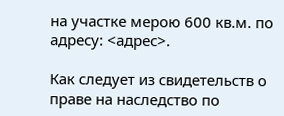на участке мерою 600 кв.м. по адресу: <адрес>.

Как следует из свидетельств о праве на наследство по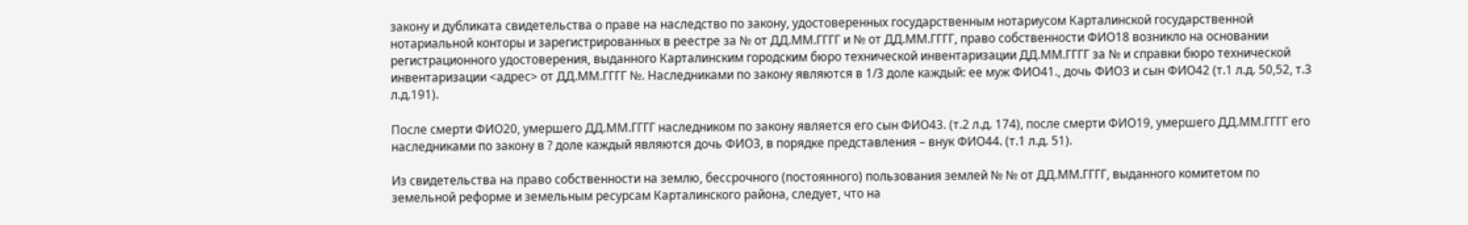закону и дубликата свидетельства о праве на наследство по закону, удостоверенных государственным нотариусом Карталинской государственной нотариальной конторы и зарегистрированных в реестре за № от ДД.ММ.ГГГГ и № от ДД.ММ.ГГГГ, право собственности ФИО18 возникло на основании регистрационного удостоверения, выданного Карталинским городским бюро технической инвентаризации ДД.ММ.ГГГГ за № и справки бюро технической инвентаризации <адрес> от ДД.ММ.ГГГГ №. Наследниками по закону являются в 1/3 доле каждый: ее муж ФИО41., дочь ФИО3 и сын ФИО42 (т.1 л.д. 50,52, т.3 л.д.191).

После смерти ФИО20, умершего ДД.ММ.ГГГГ наследником по закону является его сын ФИО43. (т.2 л.д. 174), после смерти ФИО19, умершего ДД.ММ.ГГГГ его наследниками по закону в ? доле каждый являются дочь ФИО3, в порядке представления – внук ФИО44. (т.1 л.д. 51).

Из свидетельства на право собственности на землю, бессрочного (постоянного) пользования землей № № от ДД.ММ.ГГГГ, выданного комитетом по земельной реформе и земельным ресурсам Карталинского района, следует, что на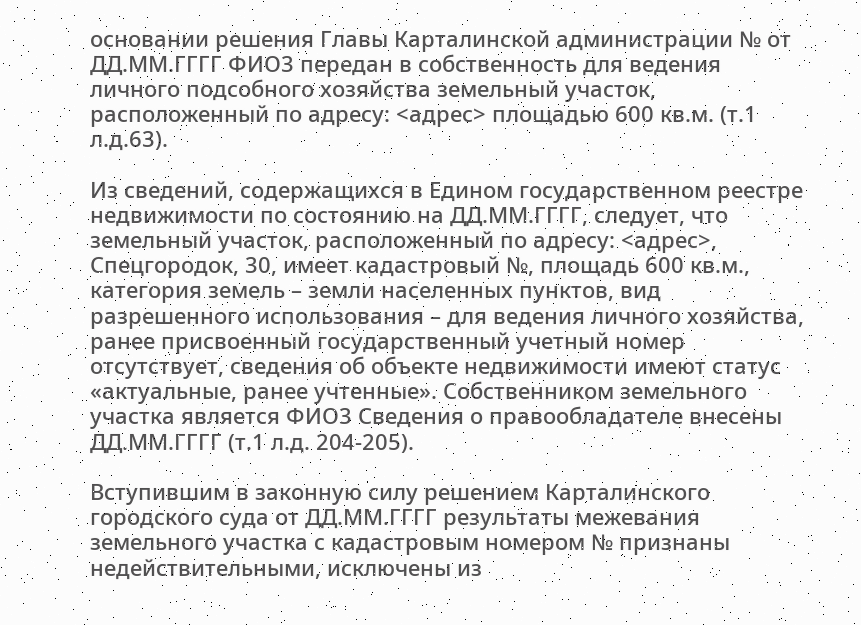основании решения Главы Карталинской администрации № от ДД.ММ.ГГГГ ФИО3 передан в собственность для ведения личного подсобного хозяйства земельный участок, расположенный по адресу: <адрес> площадью 600 кв.м. (т.1 л.д.63).

Из сведений, содержащихся в Едином государственном реестре недвижимости по состоянию на ДД.ММ.ГГГГ, следует, что земельный участок, расположенный по адресу: <адрес>, Спецгородок, 30, имеет кадастровый №, площадь 600 кв.м., категория земель – земли населенных пунктов, вид разрешенного использования – для ведения личного хозяйства, ранее присвоенный государственный учетный номер отсутствует, сведения об объекте недвижимости имеют статус «актуальные, ранее учтенные». Собственником земельного участка является ФИО3 Сведения о правообладателе внесены ДД.ММ.ГГГГ (т.1 л.д. 204-205).

Вступившим в законную силу решением Карталинского городского суда от ДД.ММ.ГГГГ результаты межевания земельного участка с кадастровым номером № признаны недействительными, исключены из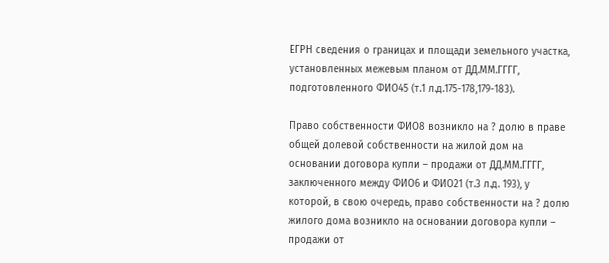ЕГРН сведения о границах и площади земельного участка, установленных межевым планом от ДД.ММ.ГГГГ, подготовленного ФИО45 (т.1 л.д.175-178,179-183).

Право собственности ФИО8 возникло на ? долю в праве общей долевой собственности на жилой дом на основании договора купли – продажи от ДД.ММ.ГГГГ, заключенного между ФИО6 и ФИО21 (т.3 л.д. 193), у которой, в свою очередь, право собственности на ? долю жилого дома возникло на основании договора купли – продажи от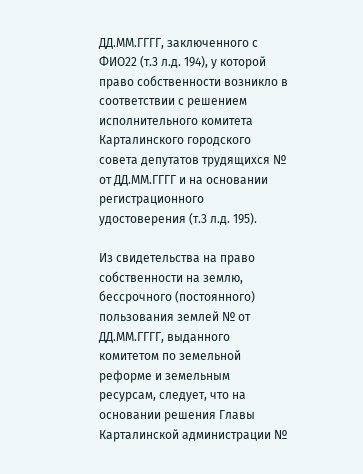ДД.ММ.ГГГГ, заключенного с ФИО22 (т.3 л.д. 194), у которой право собственности возникло в соответствии с решением исполнительного комитета Карталинского городского совета депутатов трудящихся № от ДД.ММ.ГГГГ и на основании регистрационного удостоверения (т.3 л.д. 195).

Из свидетельства на право собственности на землю, бессрочного (постоянного) пользования землей № от ДД.ММ.ГГГГ, выданного комитетом по земельной реформе и земельным ресурсам, следует, что на основании решения Главы Карталинской администрации №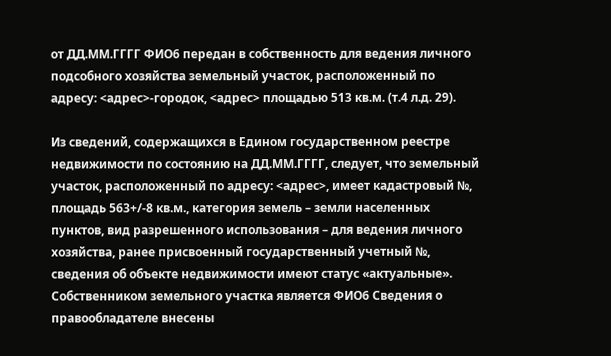от ДД.ММ.ГГГГ ФИО6 передан в собственность для ведения личного подсобного хозяйства земельный участок, расположенный по адресу: <адрес>-городок, <адрес> площадью 513 кв.м. (т.4 л.д. 29).

Из сведений, содержащихся в Едином государственном реестре недвижимости по состоянию на ДД.ММ.ГГГГ, следует, что земельный участок, расположенный по адресу: <адрес>, имеет кадастровый №, площадь 563+/-8 кв.м., категория земель – земли населенных пунктов, вид разрешенного использования – для ведения личного хозяйства, ранее присвоенный государственный учетный №, сведения об объекте недвижимости имеют статус «актуальные». Собственником земельного участка является ФИО6 Сведения о правообладателе внесены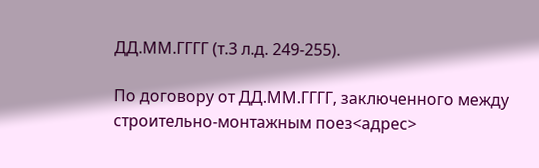ДД.ММ.ГГГГ (т.3 л.д. 249-255).

По договору от ДД.ММ.ГГГГ, заключенного между строительно-монтажным поез<адрес>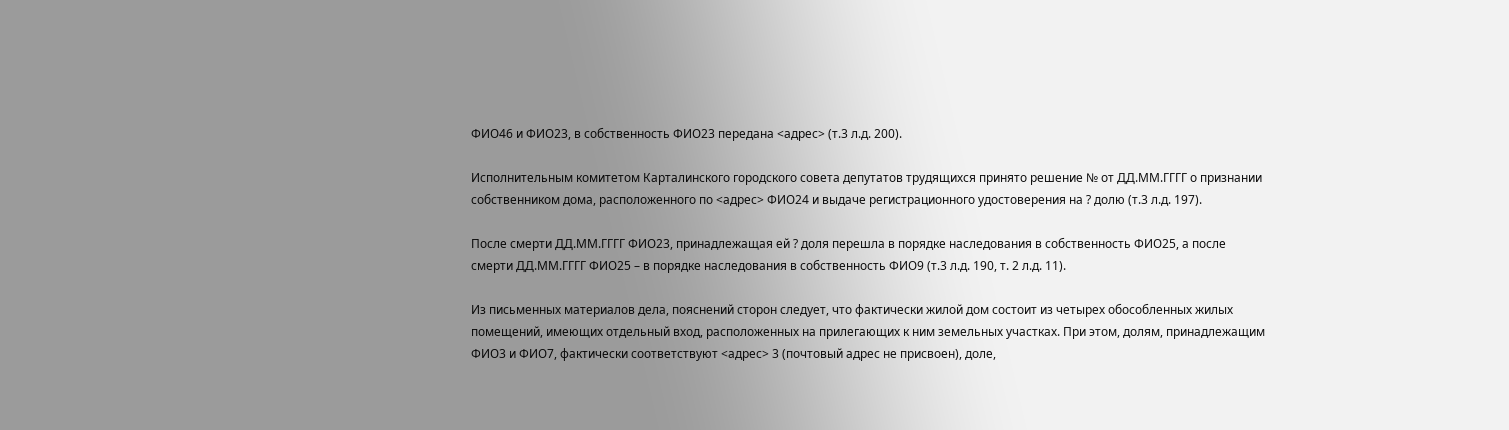ФИО46 и ФИО23, в собственность ФИО23 передана <адрес> (т.3 л.д. 200).

Исполнительным комитетом Карталинского городского совета депутатов трудящихся принято решение № от ДД.ММ.ГГГГ о признании собственником дома, расположенного по <адрес> ФИО24 и выдаче регистрационного удостоверения на ? долю (т.3 л.д. 197).

После смерти ДД.ММ.ГГГГ ФИО23, принадлежащая ей ? доля перешла в порядке наследования в собственность ФИО25, а после смерти ДД.ММ.ГГГГ ФИО25 – в порядке наследования в собственность ФИО9 (т.3 л.д. 190, т. 2 л.д. 11).

Из письменных материалов дела, пояснений сторон следует, что фактически жилой дом состоит из четырех обособленных жилых помещений, имеющих отдельный вход, расположенных на прилегающих к ним земельных участках. При этом, долям, принадлежащим ФИО3 и ФИО7, фактически соответствуют <адрес> 3 (почтовый адрес не присвоен), доле,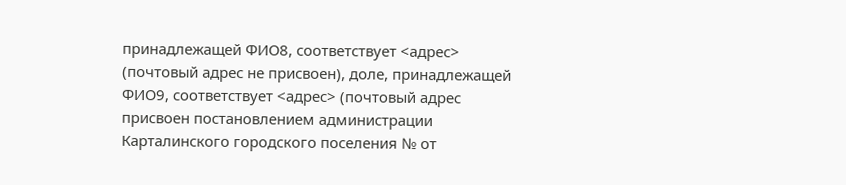принадлежащей ФИО8, соответствует <адрес> (почтовый адрес не присвоен), доле, принадлежащей ФИО9, соответствует <адрес> (почтовый адрес присвоен постановлением администрации Карталинского городского поселения № от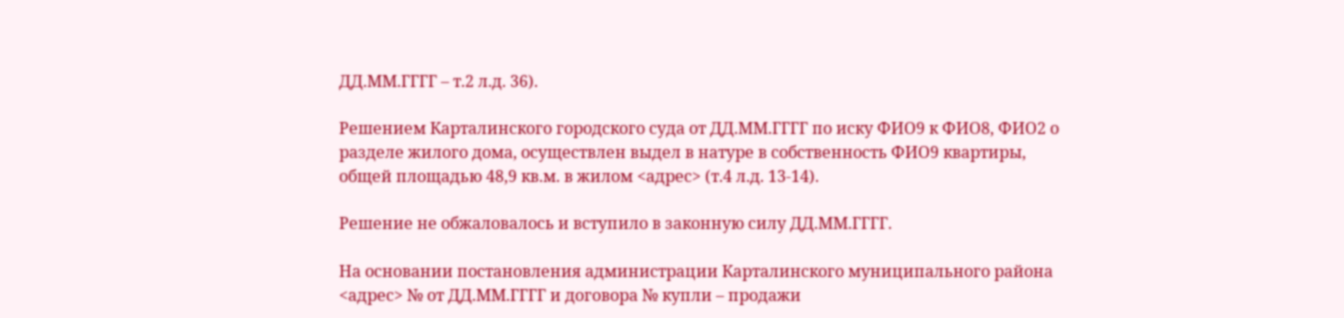ДД.ММ.ГГГГ – т.2 л.д. 36).

Решением Карталинского городского суда от ДД.ММ.ГГГГ по иску ФИО9 к ФИО8, ФИО2 о разделе жилого дома, осуществлен выдел в натуре в собственность ФИО9 квартиры, общей площадью 48,9 кв.м. в жилом <адрес> (т.4 л.д. 13-14).

Решение не обжаловалось и вступило в законную силу ДД.ММ.ГГГГ.

На основании постановления администрации Карталинского муниципального района <адрес> № от ДД.ММ.ГГГГ и договора № купли – продажи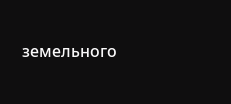земельного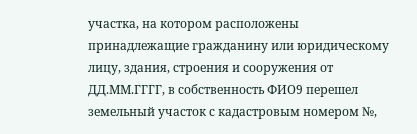участка, на котором расположены принадлежащие гражданину или юридическому лицу, здания, строения и сооружения от ДД.ММ.ГГГГ, в собственность ФИО9 перешел земельный участок с кадастровым номером №,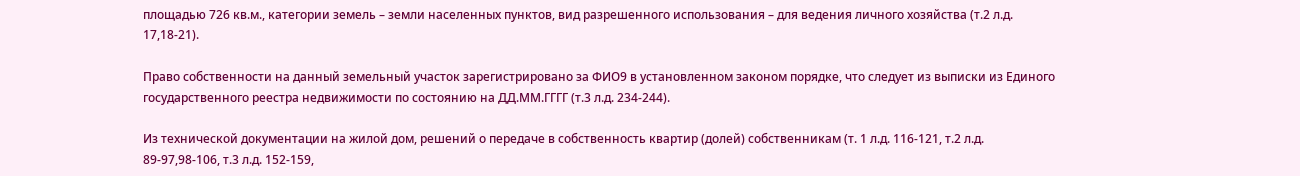площадью 726 кв.м., категории земель – земли населенных пунктов, вид разрешенного использования – для ведения личного хозяйства (т.2 л.д. 17,18-21).

Право собственности на данный земельный участок зарегистрировано за ФИО9 в установленном законом порядке, что следует из выписки из Единого государственного реестра недвижимости по состоянию на ДД.ММ.ГГГГ (т.3 л.д. 234-244).

Из технической документации на жилой дом, решений о передаче в собственность квартир (долей) собственникам (т. 1 л.д. 116-121, т.2 л.д. 89-97,98-106, т.3 л.д. 152-159,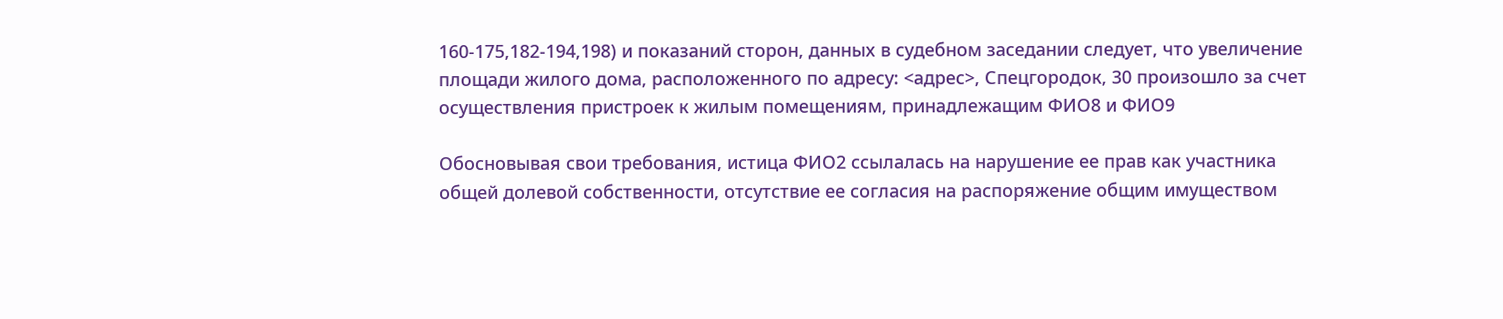160-175,182-194,198) и показаний сторон, данных в судебном заседании следует, что увеличение площади жилого дома, расположенного по адресу: <адрес>, Спецгородок, 30 произошло за счет осуществления пристроек к жилым помещениям, принадлежащим ФИО8 и ФИО9

Обосновывая свои требования, истица ФИО2 ссылалась на нарушение ее прав как участника общей долевой собственности, отсутствие ее согласия на распоряжение общим имуществом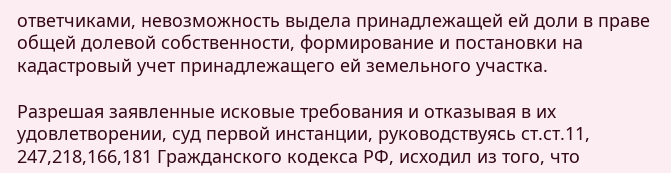ответчиками, невозможность выдела принадлежащей ей доли в праве общей долевой собственности, формирование и постановки на кадастровый учет принадлежащего ей земельного участка.

Разрешая заявленные исковые требования и отказывая в их удовлетворении, суд первой инстанции, руководствуясь ст.ст.11, 247,218,166,181 Гражданского кодекса РФ, исходил из того, что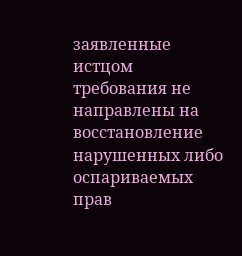заявленные истцом требования не направлены на восстановление нарушенных либо оспариваемых прав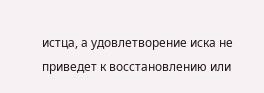истца, а удовлетворение иска не приведет к восстановлению или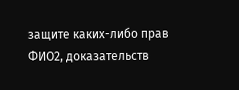защите каких-либо прав ФИО2, доказательств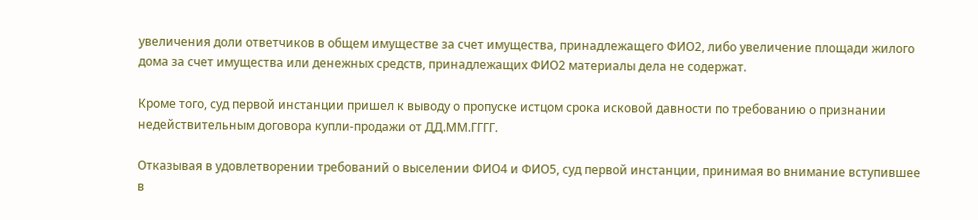увеличения доли ответчиков в общем имуществе за счет имущества, принадлежащего ФИО2, либо увеличение площади жилого дома за счет имущества или денежных средств, принадлежащих ФИО2 материалы дела не содержат.

Кроме того, суд первой инстанции пришел к выводу о пропуске истцом срока исковой давности по требованию о признании недействительным договора купли-продажи от ДД.ММ.ГГГГ.

Отказывая в удовлетворении требований о выселении ФИО4 и ФИО5, суд первой инстанции, принимая во внимание вступившее в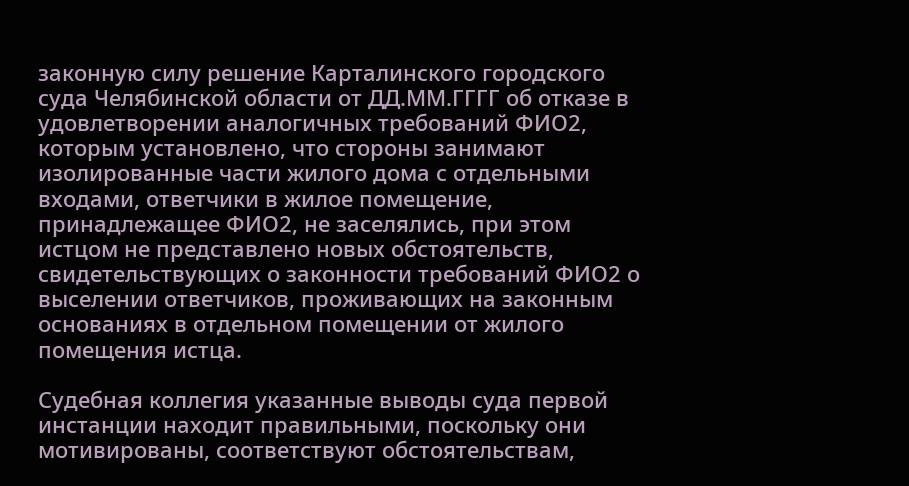законную силу решение Карталинского городского суда Челябинской области от ДД.ММ.ГГГГ об отказе в удовлетворении аналогичных требований ФИО2, которым установлено, что стороны занимают изолированные части жилого дома с отдельными входами, ответчики в жилое помещение, принадлежащее ФИО2, не заселялись, при этом истцом не представлено новых обстоятельств, свидетельствующих о законности требований ФИО2 о выселении ответчиков, проживающих на законным основаниях в отдельном помещении от жилого помещения истца.

Судебная коллегия указанные выводы суда первой инстанции находит правильными, поскольку они мотивированы, соответствуют обстоятельствам,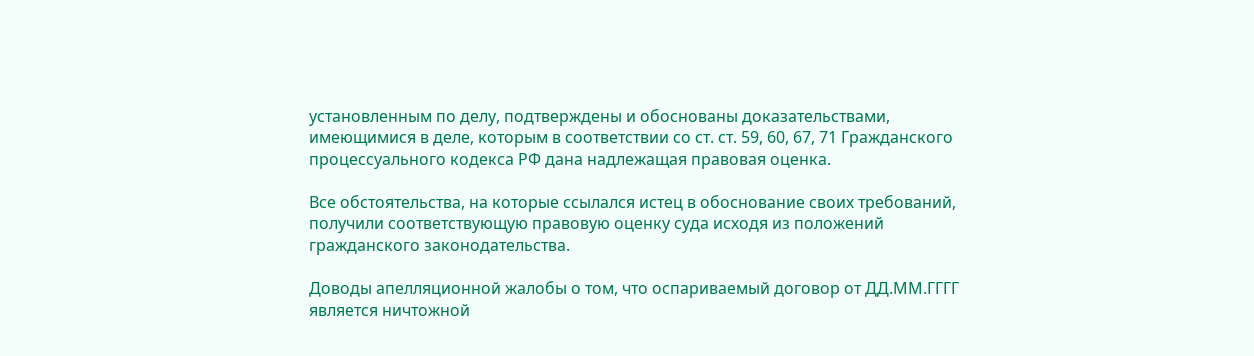установленным по делу, подтверждены и обоснованы доказательствами, имеющимися в деле, которым в соответствии со ст. ст. 59, 60, 67, 71 Гражданского процессуального кодекса РФ дана надлежащая правовая оценка.

Все обстоятельства, на которые ссылался истец в обоснование своих требований, получили соответствующую правовую оценку суда исходя из положений гражданского законодательства.

Доводы апелляционной жалобы о том, что оспариваемый договор от ДД.ММ.ГГГГ является ничтожной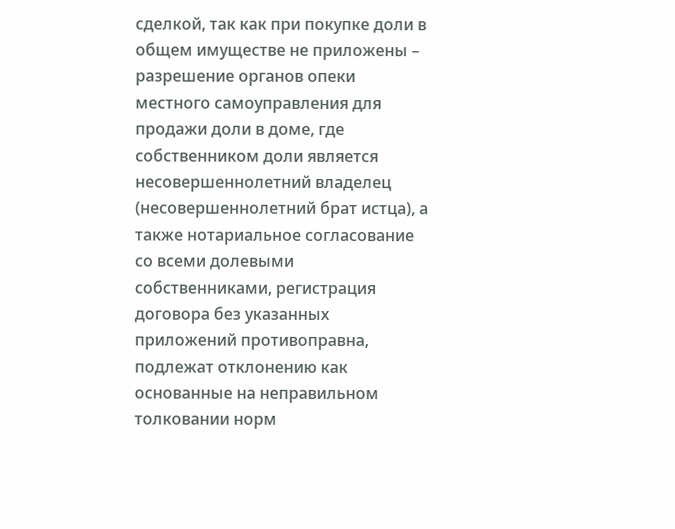сделкой, так как при покупке доли в общем имуществе не приложены – разрешение органов опеки местного самоуправления для продажи доли в доме, где собственником доли является несовершеннолетний владелец (несовершеннолетний брат истца), а также нотариальное согласование со всеми долевыми собственниками, регистрация договора без указанных приложений противоправна, подлежат отклонению как основанные на неправильном толковании норм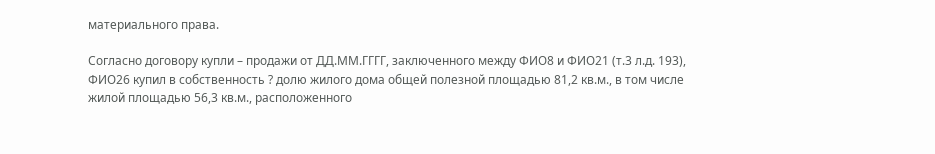материального права.

Согласно договору купли – продажи от ДД.ММ.ГГГГ, заключенного между ФИО8 и ФИО21 (т.3 л.д. 193), ФИО26 купил в собственность ? долю жилого дома общей полезной площадью 81,2 кв.м., в том числе жилой площадью 56,3 кв.м., расположенного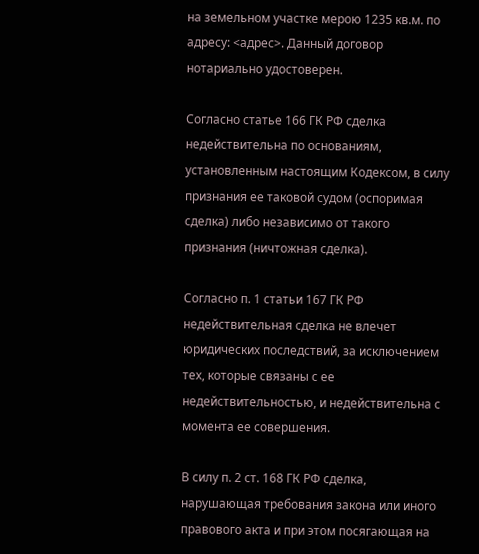на земельном участке мерою 1235 кв.м. по адресу: <адрес>. Данный договор нотариально удостоверен.

Согласно статье 166 ГК РФ сделка недействительна по основаниям, установленным настоящим Кодексом, в силу признания ее таковой судом (оспоримая сделка) либо независимо от такого признания (ничтожная сделка).

Согласно п. 1 статьи 167 ГК РФ недействительная сделка не влечет юридических последствий, за исключением тех, которые связаны с ее недействительностью, и недействительна с момента ее совершения.

В силу п. 2 ст. 168 ГК РФ сделка, нарушающая требования закона или иного правового акта и при этом посягающая на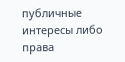публичные интересы либо права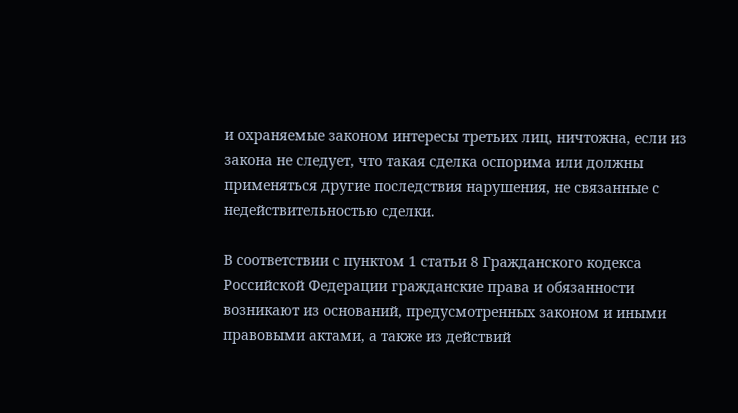и охраняемые законом интересы третьих лиц, ничтожна, если из закона не следует, что такая сделка оспорима или должны применяться другие последствия нарушения, не связанные с недействительностью сделки.

В соответствии с пунктом 1 статьи 8 Гражданского кодекса Российской Федерации гражданские права и обязанности возникают из оснований, предусмотренных законом и иными правовыми актами, а также из действий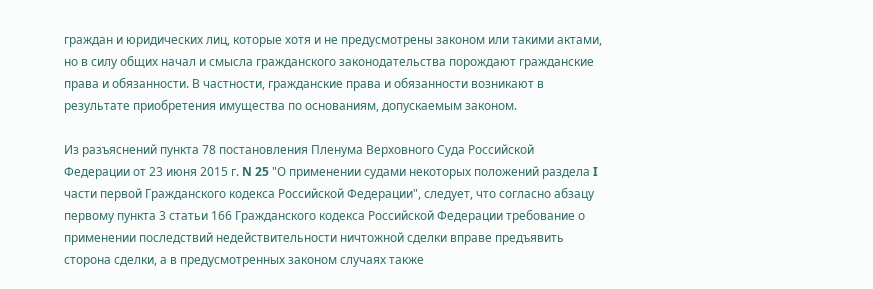граждан и юридических лиц, которые хотя и не предусмотрены законом или такими актами, но в силу общих начал и смысла гражданского законодательства порождают гражданские права и обязанности. В частности, гражданские права и обязанности возникают в результате приобретения имущества по основаниям, допускаемым законом.

Из разъяснений пункта 78 постановления Пленума Верховного Суда Российской Федерации от 23 июня 2015 г. N 25 "О применении судами некоторых положений раздела I части первой Гражданского кодекса Российской Федерации", следует, что согласно абзацу первому пункта 3 статьи 166 Гражданского кодекса Российской Федерации требование о применении последствий недействительности ничтожной сделки вправе предъявить сторона сделки, а в предусмотренных законом случаях также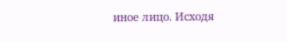иное лицо. Исходя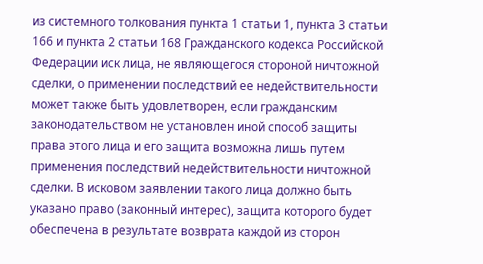из системного толкования пункта 1 статьи 1, пункта 3 статьи 166 и пункта 2 статьи 168 Гражданского кодекса Российской Федерации иск лица, не являющегося стороной ничтожной сделки, о применении последствий ее недействительности может также быть удовлетворен, если гражданским законодательством не установлен иной способ защиты права этого лица и его защита возможна лишь путем применения последствий недействительности ничтожной сделки. В исковом заявлении такого лица должно быть указано право (законный интерес), защита которого будет обеспечена в результате возврата каждой из сторон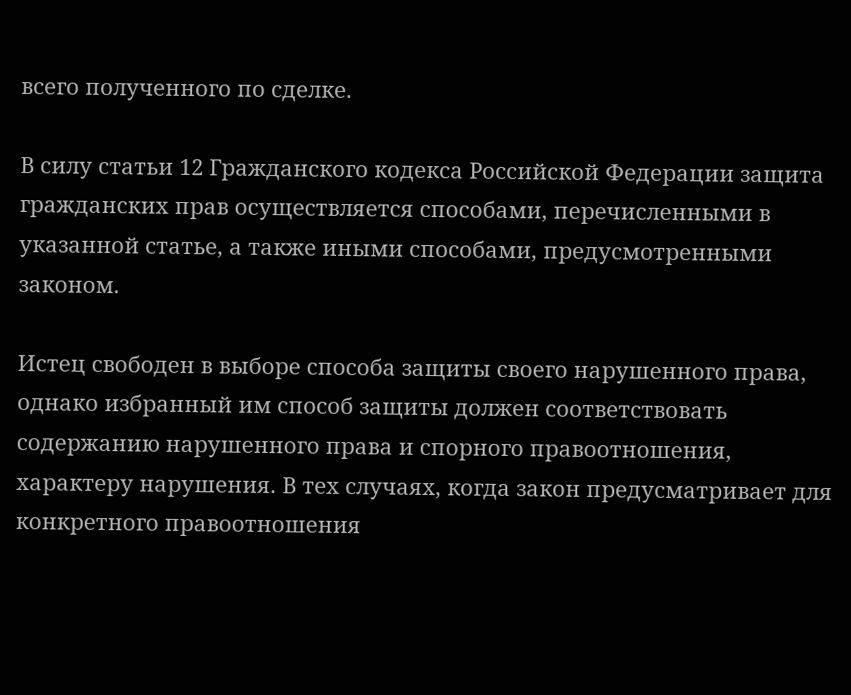всего полученного по сделке.

В силу статьи 12 Гражданского кодекса Российской Федерации защита гражданских прав осуществляется способами, перечисленными в указанной статье, а также иными способами, предусмотренными законом.

Истец свободен в выборе способа защиты своего нарушенного права, однако избранный им способ защиты должен соответствовать содержанию нарушенного права и спорного правоотношения, характеру нарушения. В тех случаях, когда закон предусматривает для конкретного правоотношения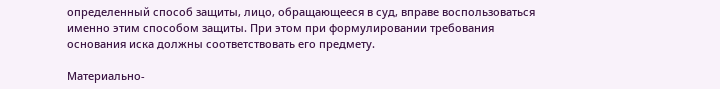определенный способ защиты, лицо, обращающееся в суд, вправе воспользоваться именно этим способом защиты. При этом при формулировании требования основания иска должны соответствовать его предмету.

Материально-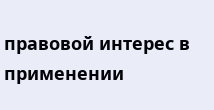правовой интерес в применении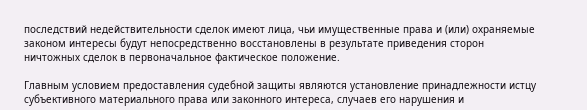последствий недействительности сделок имеют лица, чьи имущественные права и (или) охраняемые законом интересы будут непосредственно восстановлены в результате приведения сторон ничтожных сделок в первоначальное фактическое положение.

Главным условием предоставления судебной защиты являются установление принадлежности истцу субъективного материального права или законного интереса, случаев его нарушения и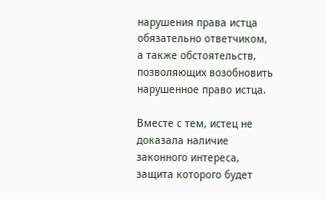нарушения права истца обязательно ответчиком, а также обстоятельств, позволяющих возобновить нарушенное право истца.

Вместе с тем, истец не доказала наличие законного интереса, защита которого будет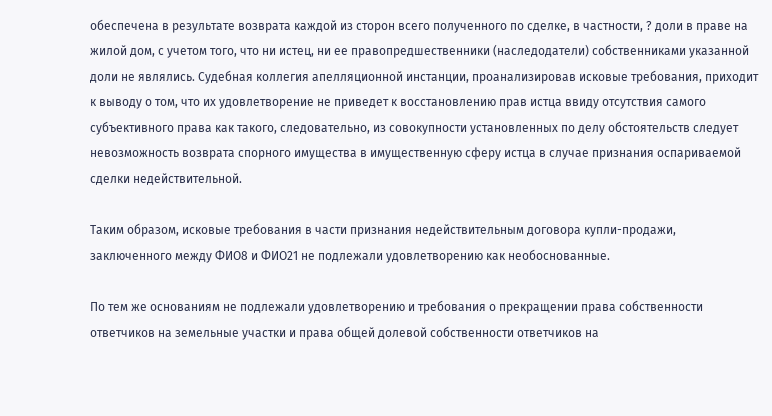обеспечена в результате возврата каждой из сторон всего полученного по сделке, в частности, ? доли в праве на жилой дом, с учетом того, что ни истец, ни ее правопредшественники (наследодатели) собственниками указанной доли не являлись. Судебная коллегия апелляционной инстанции, проанализировав исковые требования, приходит к выводу о том, что их удовлетворение не приведет к восстановлению прав истца ввиду отсутствия самого субъективного права как такого, следовательно, из совокупности установленных по делу обстоятельств следует невозможность возврата спорного имущества в имущественную сферу истца в случае признания оспариваемой сделки недействительной.

Таким образом, исковые требования в части признания недействительным договора купли-продажи, заключенного между ФИО8 и ФИО21 не подлежали удовлетворению как необоснованные.

По тем же основаниям не подлежали удовлетворению и требования о прекращении права собственности ответчиков на земельные участки и права общей долевой собственности ответчиков на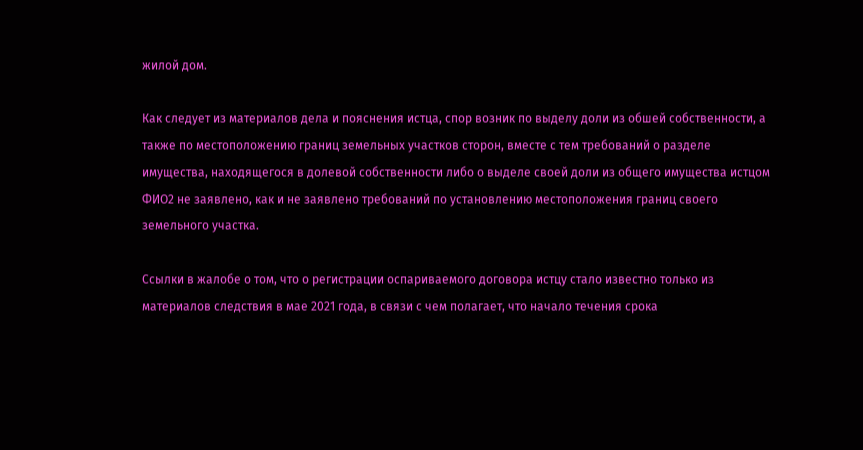жилой дом.

Как следует из материалов дела и пояснения истца, спор возник по выделу доли из обшей собственности, а также по местоположению границ земельных участков сторон, вместе с тем требований о разделе имущества, находящегося в долевой собственности либо о выделе своей доли из общего имущества истцом ФИО2 не заявлено, как и не заявлено требований по установлению местоположения границ своего земельного участка.

Ссылки в жалобе о том, что о регистрации оспариваемого договора истцу стало известно только из материалов следствия в мае 2021 года, в связи с чем полагает, что начало течения срока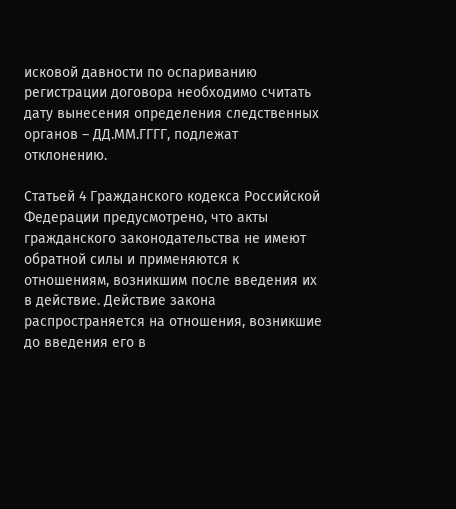исковой давности по оспариванию регистрации договора необходимо считать дату вынесения определения следственных органов – ДД.ММ.ГГГГ, подлежат отклонению.

Статьей 4 Гражданского кодекса Российской Федерации предусмотрено, что акты гражданского законодательства не имеют обратной силы и применяются к отношениям, возникшим после введения их в действие. Действие закона распространяется на отношения, возникшие до введения его в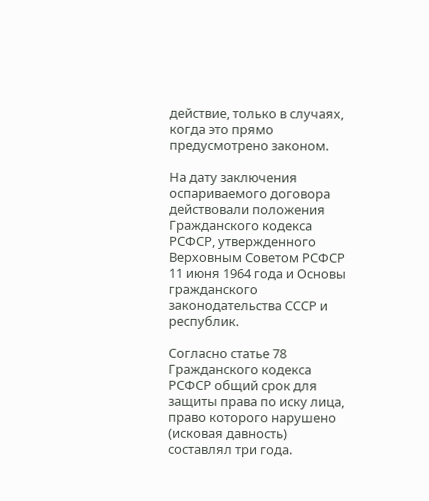действие, только в случаях, когда это прямо предусмотрено законом.

На дату заключения оспариваемого договора действовали положения Гражданского кодекса РСФСР, утвержденного Верховным Советом РСФСР 11 июня 1964 года и Основы гражданского законодательства СССР и республик.

Согласно статье 78 Гражданского кодекса РСФСР общий срок для защиты права по иску лица, право которого нарушено (исковая давность) составлял три года.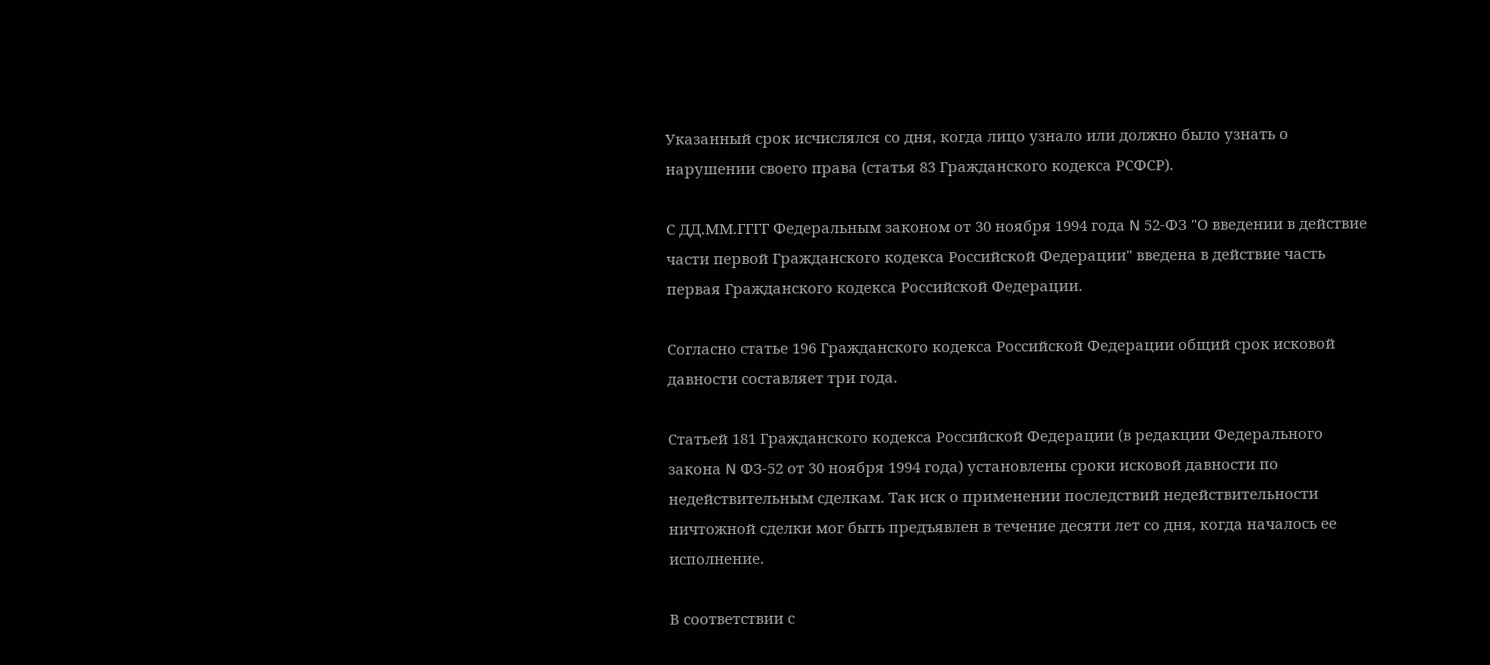Указанный срок исчислялся со дня, когда лицо узнало или должно было узнать о нарушении своего права (статья 83 Гражданского кодекса РСФСР).

С ДД.ММ.ГГГГ Федеральным законом от 30 ноября 1994 года N 52-ФЗ "О введении в действие части первой Гражданского кодекса Российской Федерации" введена в действие часть первая Гражданского кодекса Российской Федерации.

Согласно статье 196 Гражданского кодекса Российской Федерации общий срок исковой давности составляет три года.

Статьей 181 Гражданского кодекса Российской Федерации (в редакции Федерального закона N ФЗ-52 от 30 ноября 1994 года) установлены сроки исковой давности по недействительным сделкам. Так иск о применении последствий недействительности ничтожной сделки мог быть предъявлен в течение десяти лет со дня, когда началось ее исполнение.

В соответствии с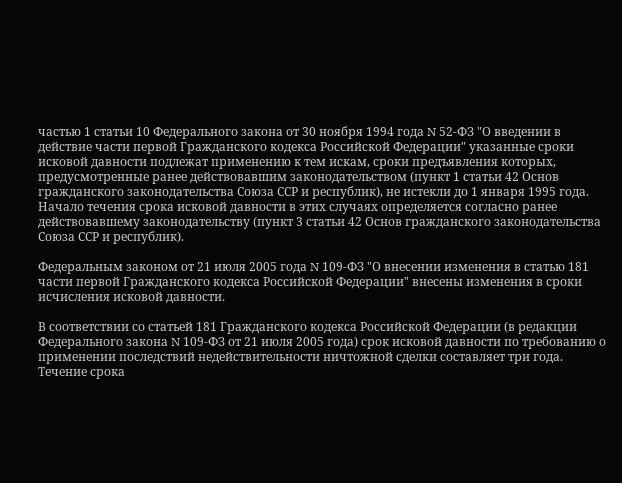частью 1 статьи 10 Федерального закона от 30 ноября 1994 года N 52-ФЗ "О введении в действие части первой Гражданского кодекса Российской Федерации" указанные сроки исковой давности подлежат применению к тем искам, сроки предъявления которых, предусмотренные ранее действовавшим законодательством (пункт 1 статьи 42 Основ гражданского законодательства Союза ССР и республик), не истекли до 1 января 1995 года. Начало течения срока исковой давности в этих случаях определяется согласно ранее действовавшему законодательству (пункт 3 статьи 42 Основ гражданского законодательства Союза ССР и республик).

Федеральным законом от 21 июля 2005 года N 109-ФЗ "О внесении изменения в статью 181 части первой Гражданского кодекса Российской Федерации" внесены изменения в сроки исчисления исковой давности.

В соответствии со статьей 181 Гражданского кодекса Российской Федерации (в редакции Федерального закона N 109-ФЗ от 21 июля 2005 года) срок исковой давности по требованию о применении последствий недействительности ничтожной сделки составляет три года. Течение срока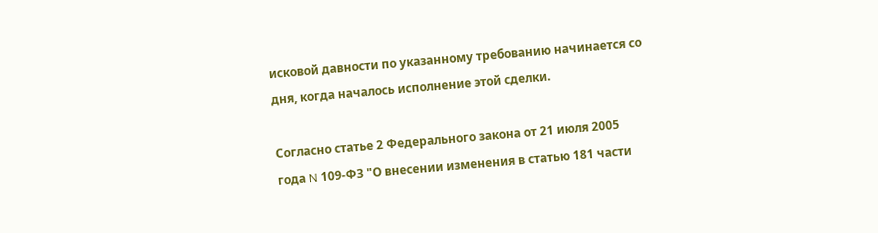исковой давности по указанному требованию начинается со дня, когда началось исполнение этой сделки.

Согласно статье 2 Федерального закона от 21 июля 2005 года N 109-ФЗ "О внесении изменения в статью 181 части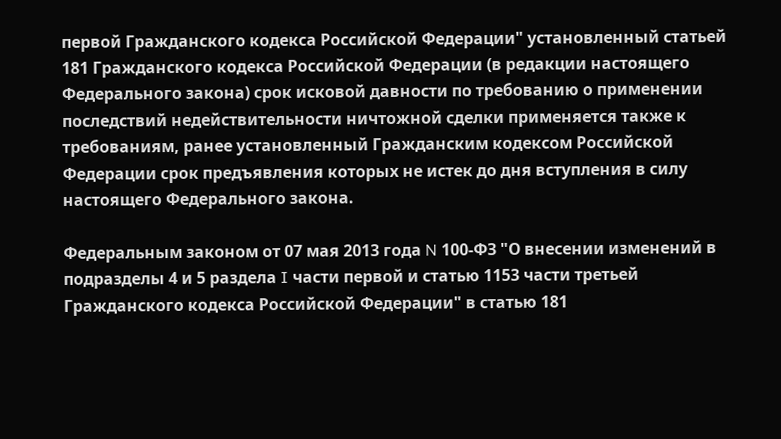первой Гражданского кодекса Российской Федерации" установленный статьей 181 Гражданского кодекса Российской Федерации (в редакции настоящего Федерального закона) срок исковой давности по требованию о применении последствий недействительности ничтожной сделки применяется также к требованиям, ранее установленный Гражданским кодексом Российской Федерации срок предъявления которых не истек до дня вступления в силу настоящего Федерального закона.

Федеральным законом от 07 мая 2013 года N 100-ФЗ "О внесении изменений в подразделы 4 и 5 раздела I части первой и статью 1153 части третьей Гражданского кодекса Российской Федерации" в статью 181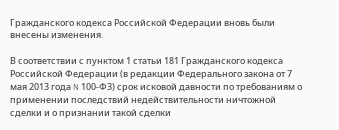Гражданского кодекса Российской Федерации вновь были внесены изменения.

В соответствии с пунктом 1 статьи 181 Гражданского кодекса Российской Федерации (в редакции Федерального закона от 7 мая 2013 года N 100-ФЗ) срок исковой давности по требованиям о применении последствий недействительности ничтожной сделки и о признании такой сделки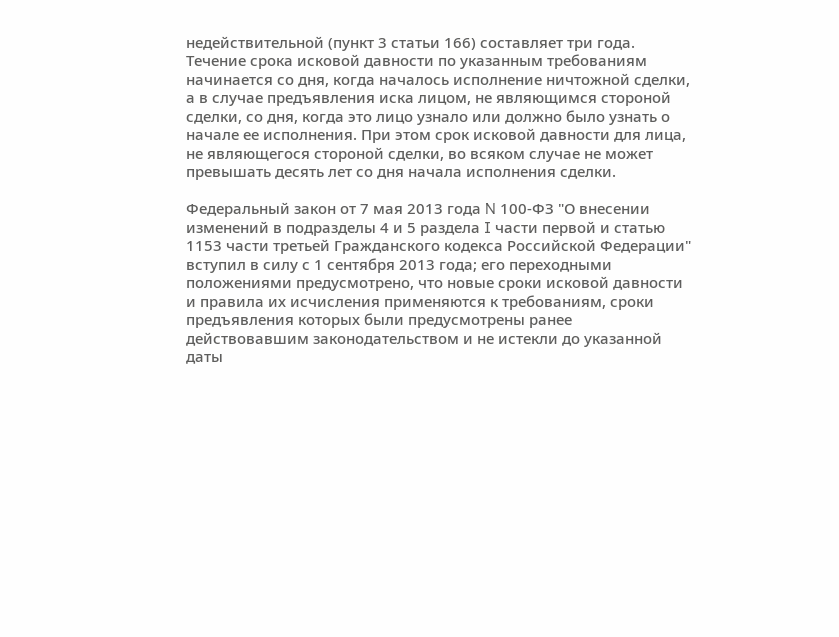недействительной (пункт 3 статьи 166) составляет три года. Течение срока исковой давности по указанным требованиям начинается со дня, когда началось исполнение ничтожной сделки, а в случае предъявления иска лицом, не являющимся стороной сделки, со дня, когда это лицо узнало или должно было узнать о начале ее исполнения. При этом срок исковой давности для лица, не являющегося стороной сделки, во всяком случае не может превышать десять лет со дня начала исполнения сделки.

Федеральный закон от 7 мая 2013 года N 100-ФЗ "О внесении изменений в подразделы 4 и 5 раздела I части первой и статью 1153 части третьей Гражданского кодекса Российской Федерации" вступил в силу с 1 сентября 2013 года; его переходными положениями предусмотрено, что новые сроки исковой давности и правила их исчисления применяются к требованиям, сроки предъявления которых были предусмотрены ранее действовавшим законодательством и не истекли до указанной даты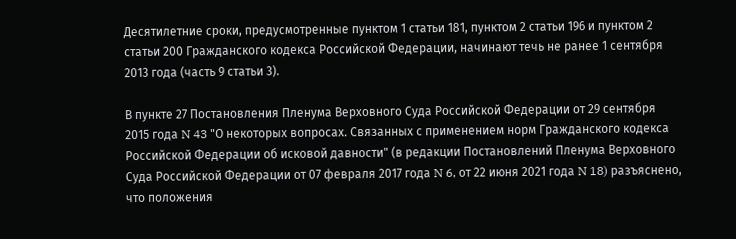Десятилетние сроки, предусмотренные пунктом 1 статьи 181, пунктом 2 статьи 196 и пунктом 2 статьи 200 Гражданского кодекса Российской Федерации, начинают течь не ранее 1 сентября 2013 года (часть 9 статьи 3).

В пункте 27 Постановления Пленума Верховного Суда Российской Федерации от 29 сентября 2015 года N 43 "О некоторых вопросах. Связанных с применением норм Гражданского кодекса Российской Федерации об исковой давности" (в редакции Постановлений Пленума Верховного Суда Российской Федерации от 07 февраля 2017 года N 6, от 22 июня 2021 года N 18) разъяснено, что положения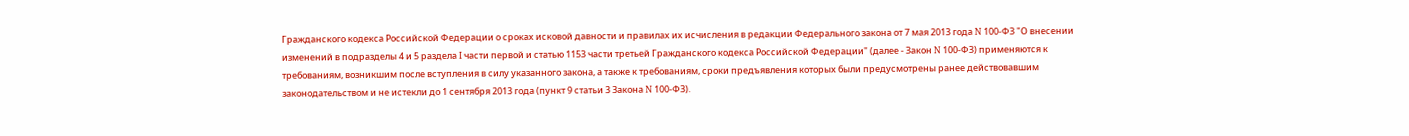Гражданского кодекса Российской Федерации о сроках исковой давности и правилах их исчисления в редакции Федерального закона от 7 мая 2013 года N 100-ФЗ "О внесении изменений в подразделы 4 и 5 раздела I части первой и статью 1153 части третьей Гражданского кодекса Российской Федерации" (далее - Закон N 100-ФЗ) применяются к требованиям, возникшим после вступления в силу указанного закона, а также к требованиям, сроки предъявления которых были предусмотрены ранее действовавшим законодательством и не истекли до 1 сентября 2013 года (пункт 9 статьи 3 Закона N 100-ФЗ).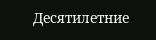Десятилетние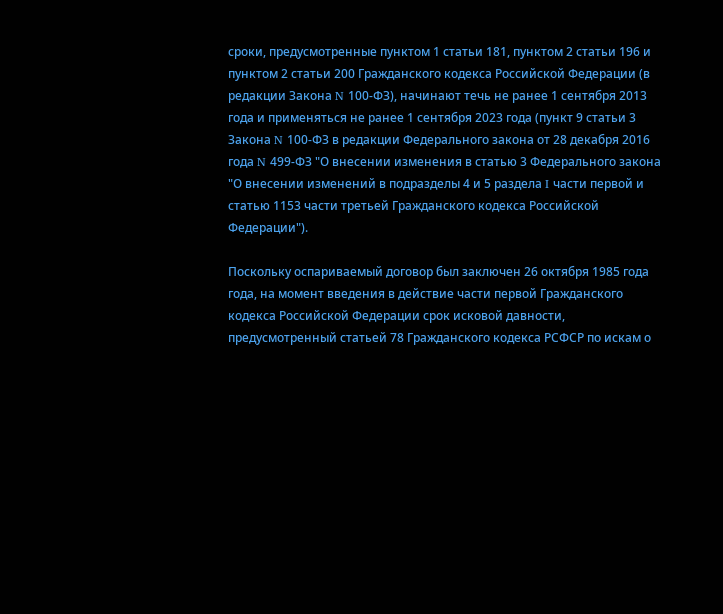сроки, предусмотренные пунктом 1 статьи 181, пунктом 2 статьи 196 и пунктом 2 статьи 200 Гражданского кодекса Российской Федерации (в редакции Закона N 100-ФЗ), начинают течь не ранее 1 сентября 2013 года и применяться не ранее 1 сентября 2023 года (пункт 9 статьи 3 Закона N 100-ФЗ в редакции Федерального закона от 28 декабря 2016 года N 499-ФЗ "О внесении изменения в статью 3 Федерального закона "О внесении изменений в подразделы 4 и 5 раздела I части первой и статью 1153 части третьей Гражданского кодекса Российской Федерации").

Поскольку оспариваемый договор был заключен 26 октября 1985 года года, на момент введения в действие части первой Гражданского кодекса Российской Федерации срок исковой давности, предусмотренный статьей 78 Гражданского кодекса РСФСР по искам о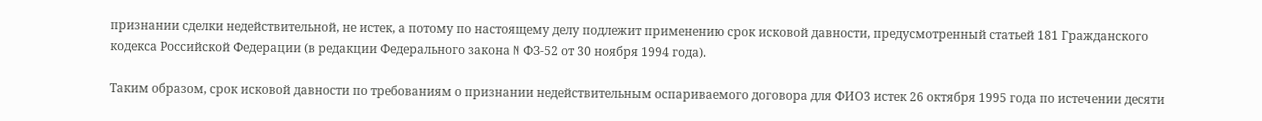признании сделки недействительной, не истек, а потому по настоящему делу подлежит применению срок исковой давности, предусмотренный статьей 181 Гражданского кодекса Российской Федерации (в редакции Федерального закона N ФЗ-52 от 30 ноября 1994 года).

Таким образом, срок исковой давности по требованиям о признании недействительным оспариваемого договора для ФИО3 истек 26 октября 1995 года по истечении десяти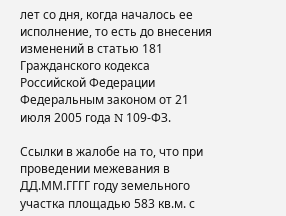лет со дня, когда началось ее исполнение, то есть до внесения изменений в статью 181 Гражданского кодекса Российской Федерации Федеральным законом от 21 июля 2005 года N 109-ФЗ.

Ссылки в жалобе на то, что при проведении межевания в ДД.ММ.ГГГГ году земельного участка площадью 583 кв.м. с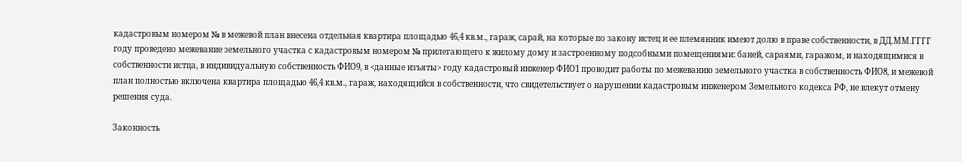кадастровым номером № в межевой план внесена отдельная квартира площадью 46,4 кв.м., гараж, сарай, на которые по закону истец и ее племянник имеют долю в праве собственности, в ДД.ММ.ГГГГ году проведено межевание земельного участка с кадастровым номером № прилегающего к жилому дому и застроенному подсобными помещениями: баней, сараями, гаражом, и находящимися в собственности истца, в индивидуальную собственность ФИО9, в <данные изъяты> году кадастровый инженер ФИО1 проводит работы по межеванию земельного участка в собственность ФИО8, и межевой план полностью включена квартира площадью 46,4 кв.м., гараж, находящийся в собственности, что свидетельствует о нарушении кадастровым инженером Земельного кодекса РФ, не влекут отмену решения суда.

Законность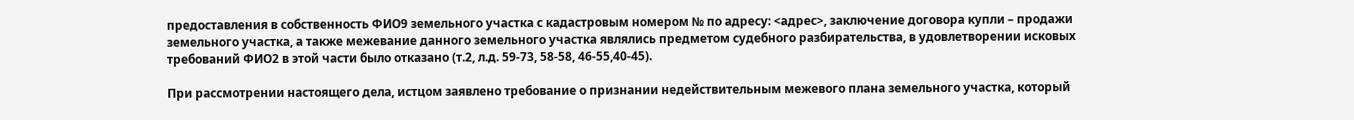предоставления в собственность ФИО9 земельного участка с кадастровым номером № по адресу: <адрес>, заключение договора купли – продажи земельного участка, а также межевание данного земельного участка являлись предметом судебного разбирательства, в удовлетворении исковых требований ФИО2 в этой части было отказано (т.2, л.д. 59-73, 58-58, 46-55,40-45).

При рассмотрении настоящего дела, истцом заявлено требование о признании недействительным межевого плана земельного участка, который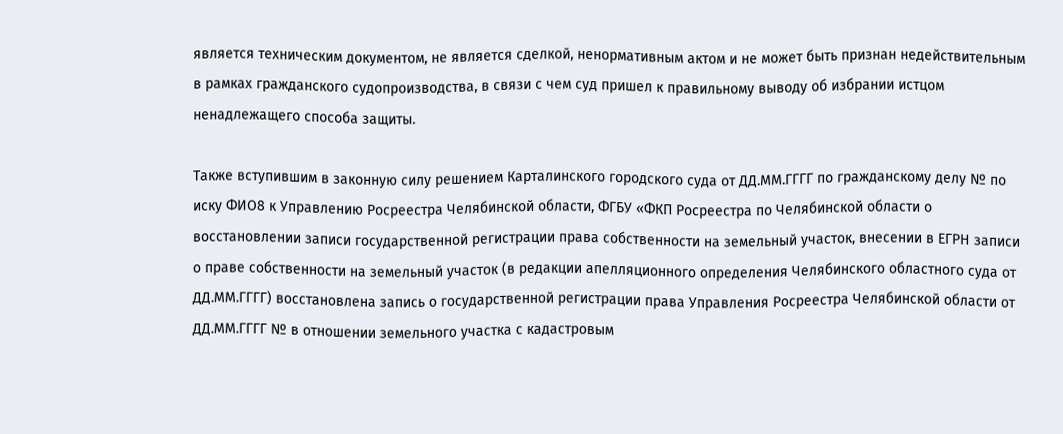является техническим документом, не является сделкой, ненормативным актом и не может быть признан недействительным в рамках гражданского судопроизводства, в связи с чем суд пришел к правильному выводу об избрании истцом ненадлежащего способа защиты.

Также вступившим в законную силу решением Карталинского городского суда от ДД.ММ.ГГГГ по гражданскому делу № по иску ФИО8 к Управлению Росреестра Челябинской области, ФГБУ «ФКП Росреестра по Челябинской области о восстановлении записи государственной регистрации права собственности на земельный участок, внесении в ЕГРН записи о праве собственности на земельный участок (в редакции апелляционного определения Челябинского областного суда от ДД.ММ.ГГГГ) восстановлена запись о государственной регистрации права Управления Росреестра Челябинской области от ДД.ММ.ГГГГ № в отношении земельного участка с кадастровым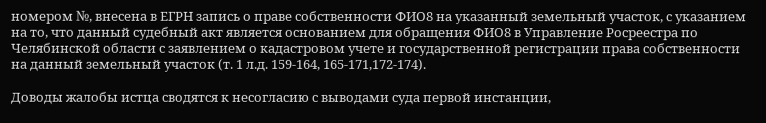номером №, внесена в ЕГРН запись о праве собственности ФИО8 на указанный земельный участок, с указанием на то, что данный судебный акт является основанием для обращения ФИО8 в Управление Росреестра по Челябинской области с заявлением о кадастровом учете и государственной регистрации права собственности на данный земельный участок (т. 1 л.д. 159-164, 165-171,172-174).

Доводы жалобы истца сводятся к несогласию с выводами суда первой инстанции,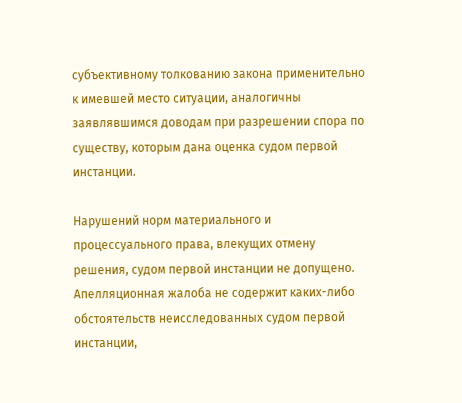субъективному толкованию закона применительно к имевшей место ситуации, аналогичны заявлявшимся доводам при разрешении спора по существу, которым дана оценка судом первой инстанции.

Нарушений норм материального и процессуального права, влекущих отмену решения, судом первой инстанции не допущено. Апелляционная жалоба не содержит каких-либо обстоятельств неисследованных судом первой инстанции,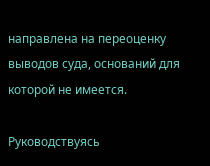направлена на переоценку выводов суда, оснований для которой не имеется.

Руководствуясь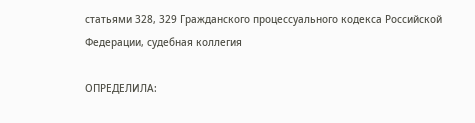статьями 328, 329 Гражданского процессуального кодекса Российской Федерации, судебная коллегия

ОПРЕДЕЛИЛА: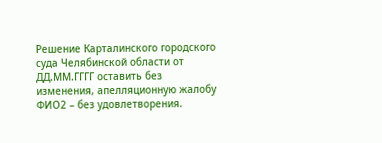Решение Карталинского городского суда Челябинской области от ДД.ММ.ГГГГ оставить без изменения, апелляционную жалобу ФИО2 – без удовлетворения.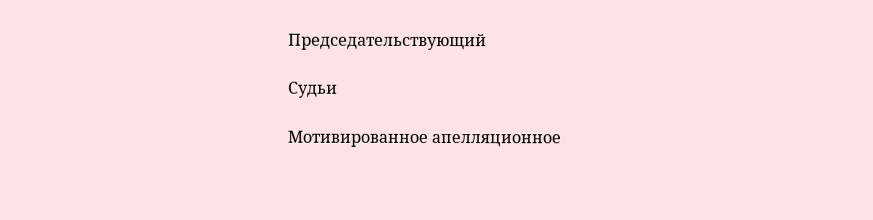Председательствующий

Судьи

Мотивированное апелляционное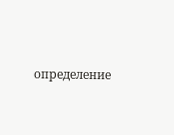определение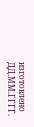изготовлено ДД.ММ.ГГГГ.